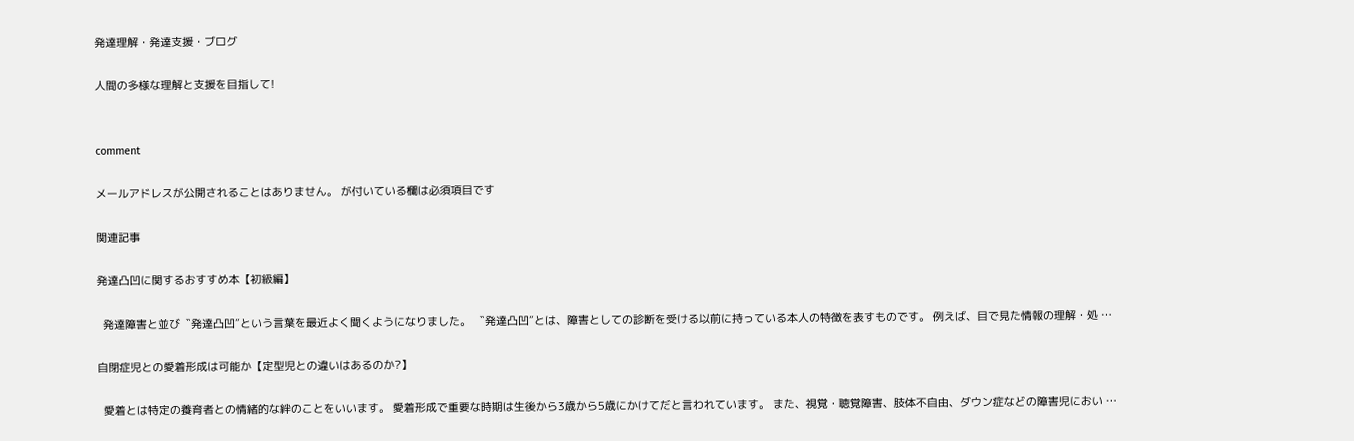発達理解・発達支援・ブログ

人間の多様な理解と支援を目指して!


comment

メールアドレスが公開されることはありません。 が付いている欄は必須項目です

関連記事

発達凸凹に関するおすすめ本【初級編】

  発達障害と並び〝発達凸凹″という言葉を最近よく聞くようになりました。 〝発達凸凹″とは、障害としての診断を受ける以前に持っている本人の特徴を表すものです。 例えば、目で見た情報の理解・処 …

自閉症児との愛着形成は可能か【定型児との違いはあるのか?】

  愛着とは特定の養育者との情緒的な絆のことをいいます。 愛着形成で重要な時期は生後から3歳から5歳にかけてだと言われています。 また、視覚・聴覚障害、肢体不自由、ダウン症などの障害児におい …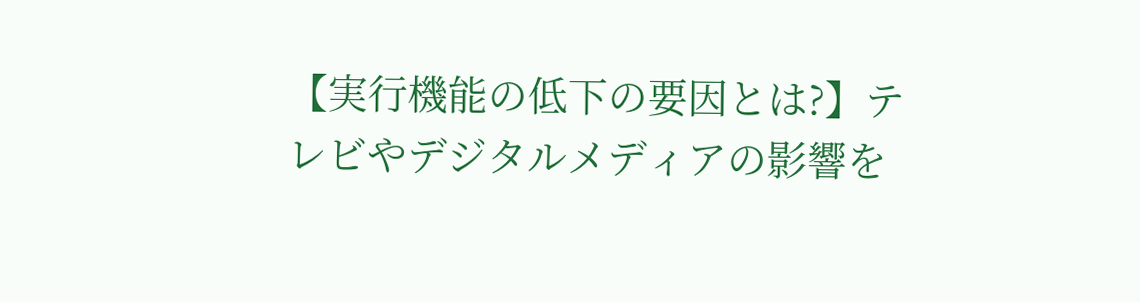【実行機能の低下の要因とは?】テレビやデジタルメディアの影響を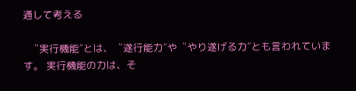通して考える

  〝実行機能″とは、〝遂行能力″や〝やり遂げる力″とも言われています。 実行機能の力は、そ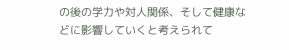の後の学力や対人関係、そして健康などに影響していくと考えられて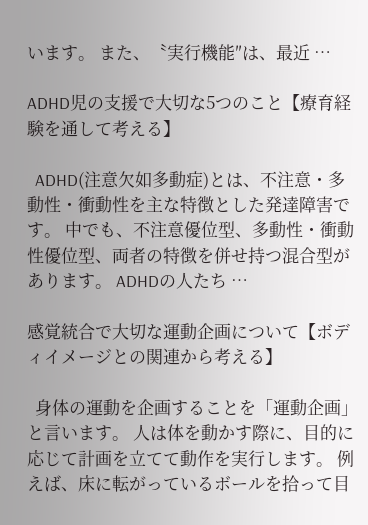います。 また、〝実行機能″は、最近 …

ADHD児の支援で大切な5つのこと【療育経験を通して考える】

  ADHD(注意欠如多動症)とは、不注意・多動性・衝動性を主な特徴とした発達障害です。 中でも、不注意優位型、多動性・衝動性優位型、両者の特徴を併せ持つ混合型があります。 ADHDの人たち …

感覚統合で大切な運動企画について【ボディイメージとの関連から考える】

  身体の運動を企画することを「運動企画」と言います。 人は体を動かす際に、目的に応じて計画を立てて動作を実行します。 例えば、床に転がっているボールを拾って目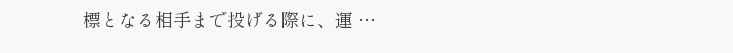標となる相手まで投げる際に、運 …